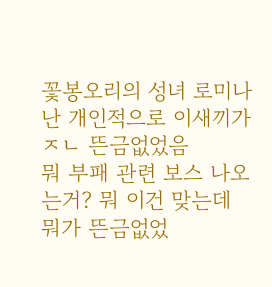꽃봉오리의 성녀 로미나
난 개인적으로 이새끼가 ㅈㄴ 뜬금없었음
뭐 부패 관련 보스 나오는거? 뭐 이건 맞는데
뭐가 뜬금없었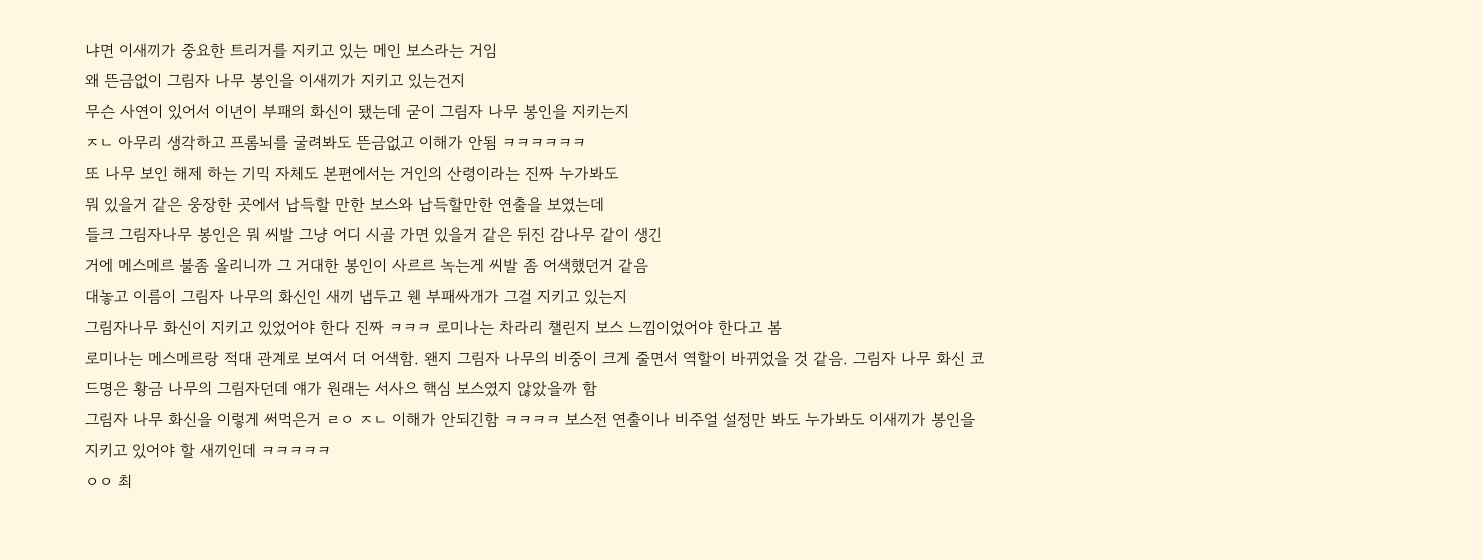냐면 이새끼가 중요한 트리거를 지키고 있는 메인 보스라는 거임
왜 뜬금없이 그림자 나무 봉인을 이새끼가 지키고 있는건지
무슨 사연이 있어서 이년이 부패의 화신이 됐는데 굳이 그림자 나무 봉인을 지키는지
ㅈㄴ 아무리 생각하고 프롬뇌를 굴려봐도 뜬금없고 이해가 안됨 ㅋㅋㅋㅋㅋㅋ
또 나무 보인 해제 하는 기믹 자체도 본편에서는 거인의 산령이라는 진짜 누가봐도
뭐 있을거 같은 웅장한 곳에서 납득할 만한 보스와 납득할만한 연출을 보였는데
들크 그림자나무 봉인은 뭐 씨발 그냥 어디 시골 가면 있을거 같은 뒤진 감나무 같이 생긴
거에 메스메르 불좀 올리니까 그 거대한 봉인이 사르르 녹는게 씨발 좀 어색했던거 같음
대놓고 이름이 그림자 나무의 화신인 새끼 냅두고 웬 부패싸개가 그걸 지키고 있는지
그림자나무 화신이 지키고 있었어야 한다 진짜 ㅋㅋㅋ 로미나는 차라리 챌린지 보스 느낌이었어야 한다고 봄
로미나는 메스메르랑 적대 관계로 보여서 더 어색함. 왠지 그림자 나무의 비중이 크게 줄면서 역할이 바뀌었을 것 같음. 그림자 나무 화신 코드명은 황금 나무의 그림자던데 얘가 원래는 서사으 핵심 보스였지 않았을까 함
그림자 나무 화신을 이렇게 써먹은거 ㄹㅇ ㅈㄴ 이해가 안되긴함 ㅋㅋㅋㅋ 보스전 연출이나 비주얼 설정만 봐도 누가봐도 이새끼가 봉인을 지키고 있어야 할 새끼인데 ㅋㅋㅋㅋㅋ
ㅇㅇ 최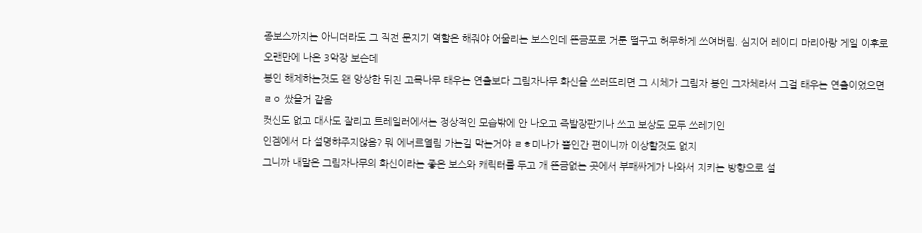종보스까지는 아니더라도 그 직전 문지기 역할은 해줘야 어울리는 보스인데 뜬금포로 거룬 떨구고 허무하게 쓰여버림. 심지어 레이디 마리아랑 게일 이후로 오랜만에 나온 3악장 보슨데
봉인 해제하는것도 왠 앙상한 뒤진 고목나무 태우는 연출보다 그림자나무 화신을 쓰러뜨리면 그 시체가 그림자 봉인 그자체라서 그걸 태우는 연출이었으면 ㄹㅇ 쌌을거 같음
컷신도 없고 대사도 잘리고 트레일러에서는 정상적인 모습밖에 안 나오고 즉발장판기나 쓰고 보상도 모두 쓰레기인
인겜에서 다 설명햐주지않음? 뭐 에너르열림 가는길 막는거야 ㄹㅎ미나가 뿔인간 편이니까 이상할것도 없지
그니까 내말은 그림자나무의 화신이라는 좋은 보스와 캐릭터를 두고 개 뜬금없는 곳에서 부패싸게가 나와서 지키는 방향으로 설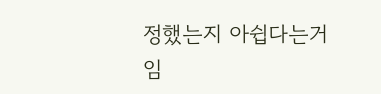정했는지 아쉽다는거임